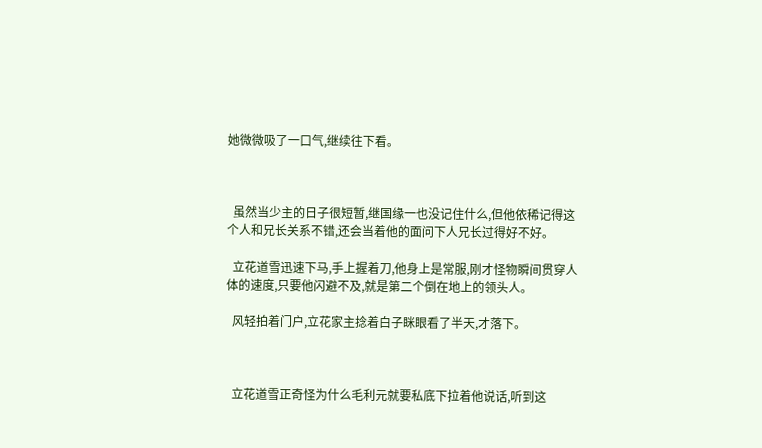她微微吸了一口气,继续往下看。



  虽然当少主的日子很短暂,继国缘一也没记住什么,但他依稀记得这个人和兄长关系不错,还会当着他的面问下人兄长过得好不好。

  立花道雪迅速下马,手上握着刀,他身上是常服,刚才怪物瞬间贯穿人体的速度,只要他闪避不及,就是第二个倒在地上的领头人。

  风轻拍着门户,立花家主捻着白子眯眼看了半天,才落下。



  立花道雪正奇怪为什么毛利元就要私底下拉着他说话,听到这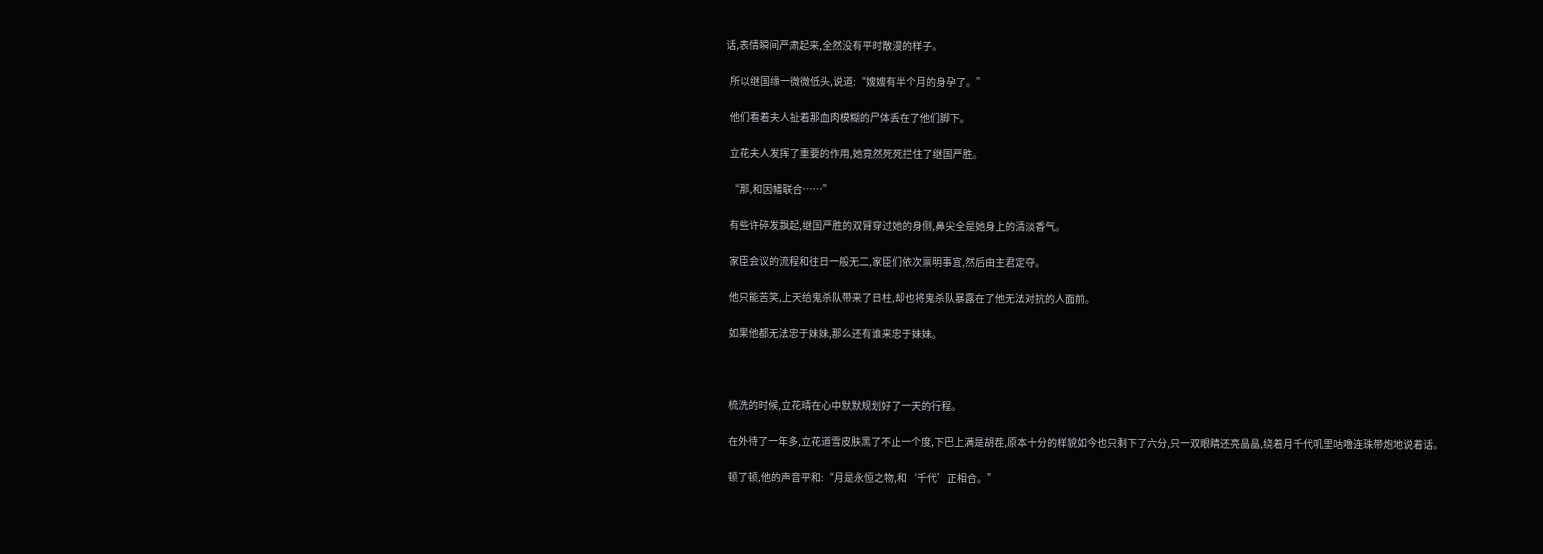话,表情瞬间严肃起来,全然没有平时散漫的样子。

  所以继国缘一微微低头,说道:“嫂嫂有半个月的身孕了。”

  他们看着夫人扯着那血肉模糊的尸体丢在了他们脚下。

  立花夫人发挥了重要的作用,她竟然死死拦住了继国严胜。

  “那,和因幡联合……”

  有些许碎发飘起,继国严胜的双臂穿过她的身侧,鼻尖全是她身上的清淡香气。

  家臣会议的流程和往日一般无二,家臣们依次禀明事宜,然后由主君定夺。

  他只能苦笑,上天给鬼杀队带来了日柱,却也将鬼杀队暴露在了他无法对抗的人面前。

  如果他都无法忠于妹妹,那么还有谁来忠于妹妹。



  梳洗的时候,立花晴在心中默默规划好了一天的行程。

  在外待了一年多,立花道雪皮肤黑了不止一个度,下巴上满是胡茬,原本十分的样貌如今也只剩下了六分,只一双眼睛还亮晶晶,绕着月千代叽里咕噜连珠带炮地说着话。

  顿了顿,他的声音平和:“月是永恒之物,和‘千代’正相合。”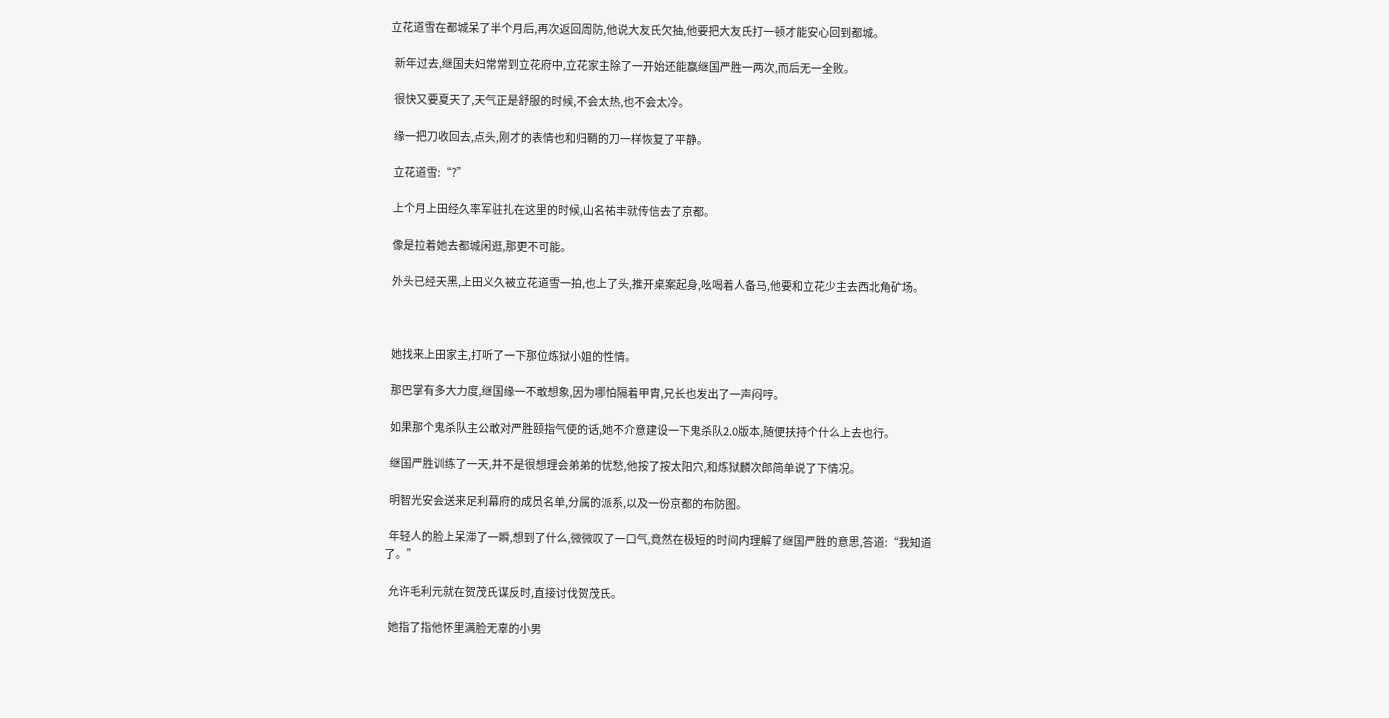立花道雪在都城呆了半个月后,再次返回周防,他说大友氏欠抽,他要把大友氏打一顿才能安心回到都城。

  新年过去,继国夫妇常常到立花府中,立花家主除了一开始还能赢继国严胜一两次,而后无一全败。

  很快又要夏天了,天气正是舒服的时候,不会太热,也不会太冷。

  缘一把刀收回去,点头,刚才的表情也和归鞘的刀一样恢复了平静。

  立花道雪:“?”

  上个月上田经久率军驻扎在这里的时候,山名祐丰就传信去了京都。

  像是拉着她去都城闲逛,那更不可能。

  外头已经天黑,上田义久被立花道雪一拍,也上了头,推开桌案起身,吆喝着人备马,他要和立花少主去西北角矿场。



  她找来上田家主,打听了一下那位炼狱小姐的性情。

  那巴掌有多大力度,继国缘一不敢想象,因为哪怕隔着甲胄,兄长也发出了一声闷哼。

  如果那个鬼杀队主公敢对严胜颐指气使的话,她不介意建设一下鬼杀队2.0版本,随便扶持个什么上去也行。

  继国严胜训练了一天,并不是很想理会弟弟的忧愁,他按了按太阳穴,和炼狱麟次郎简单说了下情况。

  明智光安会送来足利幕府的成员名单,分属的派系,以及一份京都的布防图。

  年轻人的脸上呆滞了一瞬,想到了什么,微微叹了一口气,竟然在极短的时间内理解了继国严胜的意思,答道:“我知道了。”

  允许毛利元就在贺茂氏谋反时,直接讨伐贺茂氏。

  她指了指他怀里满脸无辜的小男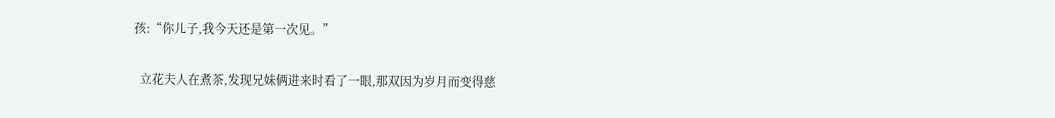孩:“你儿子,我今天还是第一次见。”

  立花夫人在煮茶,发现兄妹俩进来时看了一眼,那双因为岁月而变得慈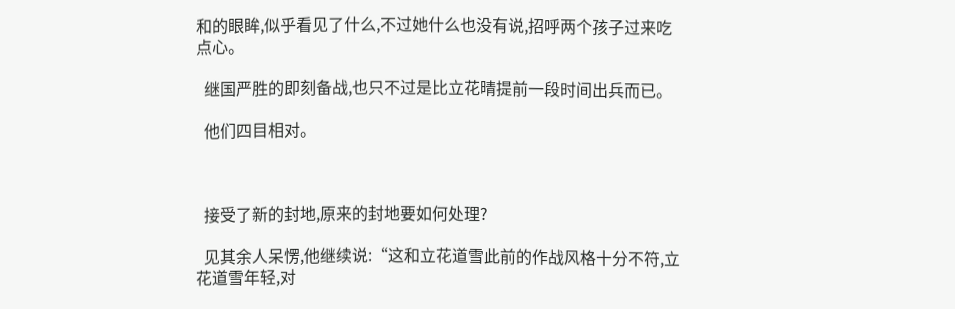和的眼眸,似乎看见了什么,不过她什么也没有说,招呼两个孩子过来吃点心。

  继国严胜的即刻备战,也只不过是比立花晴提前一段时间出兵而已。

  他们四目相对。



  接受了新的封地,原来的封地要如何处理?

  见其余人呆愣,他继续说:“这和立花道雪此前的作战风格十分不符,立花道雪年轻,对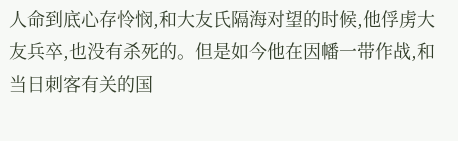人命到底心存怜悯,和大友氏隔海对望的时候,他俘虏大友兵卒,也没有杀死的。但是如今他在因幡一带作战,和当日刺客有关的国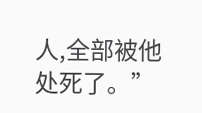人,全部被他处死了。”